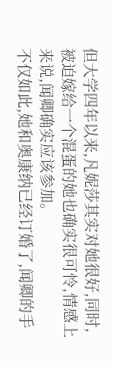但大学四年以来,凡妮莎其实对她很好,同时,被迫嫁给一个混蛋的她也确实很可怜,情感上来说,闻卿确实应该参加。
不仅如此,她和奥康纳已经订婚了,闻卿的手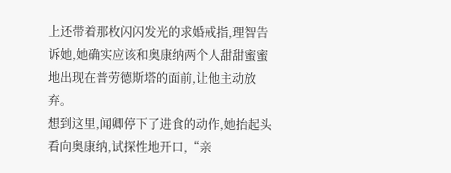上还带着那枚闪闪发光的求婚戒指,理智告诉她,她确实应该和奥康纳两个人甜甜蜜蜜地出现在普劳德斯塔的面前,让他主动放弃。
想到这里,闻卿停下了进食的动作,她抬起头看向奥康纳,试探性地开口,“亲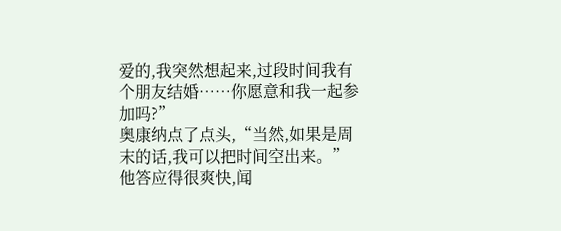爱的,我突然想起来,过段时间我有个朋友结婚……你愿意和我一起参加吗?”
奥康纳点了点头,“当然,如果是周末的话,我可以把时间空出来。”
他答应得很爽快,闻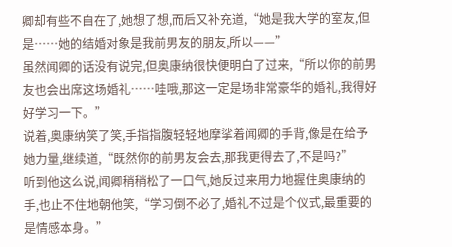卿却有些不自在了,她想了想,而后又补充道,“她是我大学的室友,但是……她的结婚对象是我前男友的朋友,所以——”
虽然闻卿的话没有说完,但奥康纳很快便明白了过来,“所以你的前男友也会出席这场婚礼……哇哦,那这一定是场非常豪华的婚礼,我得好好学习一下。”
说着,奥康纳笑了笑,手指指腹轻轻地摩挲着闻卿的手背,像是在给予她力量,继续道,“既然你的前男友会去,那我更得去了,不是吗?”
听到他这么说,闻卿稍稍松了一口气,她反过来用力地握住奥康纳的手,也止不住地朝他笑,“学习倒不必了,婚礼不过是个仪式,最重要的是情感本身。”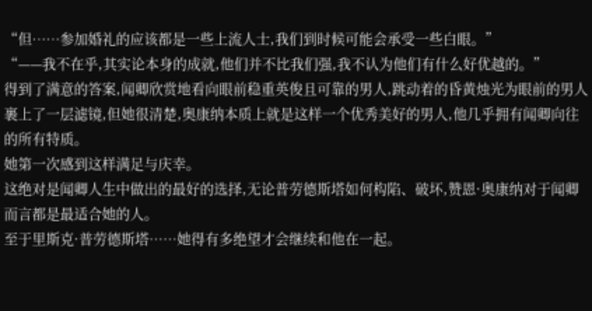“但……参加婚礼的应该都是一些上流人士,我们到时候可能会承受一些白眼。”
“——我不在乎,其实论本身的成就,他们并不比我们强,我不认为他们有什么好优越的。”
得到了满意的答案,闻卿欣赏地看向眼前稳重英俊且可靠的男人,跳动着的昏黄烛光为眼前的男人裹上了一层滤镜,但她很清楚,奥康纳本质上就是这样一个优秀美好的男人,他几乎拥有闻卿向往的所有特质。
她第一次感到这样满足与庆幸。
这绝对是闻卿人生中做出的最好的选择,无论普劳德斯塔如何构陷、破坏,赞恩·奥康纳对于闻卿而言都是最适合她的人。
至于里斯克·普劳德斯塔……她得有多绝望才会继续和他在一起。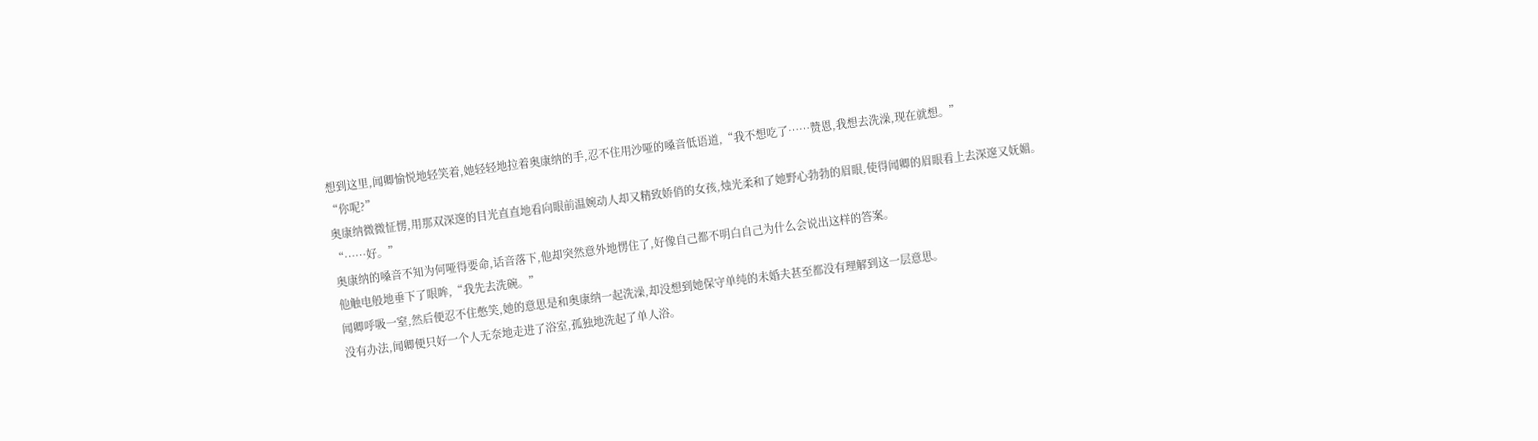想到这里,闻卿愉悦地轻笑着,她轻轻地拉着奥康纳的手,忍不住用沙哑的嗓音低语道,“我不想吃了……赞恩,我想去洗澡,现在就想。”
“你呢?”
奥康纳微微怔愣,用那双深邃的目光直直地看向眼前温婉动人却又精致娇俏的女孩,烛光柔和了她野心勃勃的眉眼,使得闻卿的眉眼看上去深邃又妩媚。
“……好。”
奥康纳的嗓音不知为何哑得要命,话音落下,他却突然意外地愣住了,好像自己都不明白自己为什么会说出这样的答案。
他触电般地垂下了眼眸,“我先去洗碗。”
闻卿呼吸一窒,然后便忍不住憋笑,她的意思是和奥康纳一起洗澡,却没想到她保守单纯的未婚夫甚至都没有理解到这一层意思。
没有办法,闻卿便只好一个人无奈地走进了浴室,孤独地洗起了单人浴。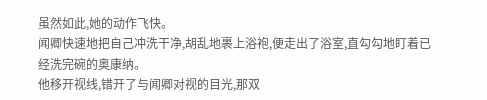虽然如此,她的动作飞快。
闻卿快速地把自己冲洗干净,胡乱地裹上浴袍,便走出了浴室,直勾勾地盯着已经洗完碗的奥康纳。
他移开视线,错开了与闻卿对视的目光,那双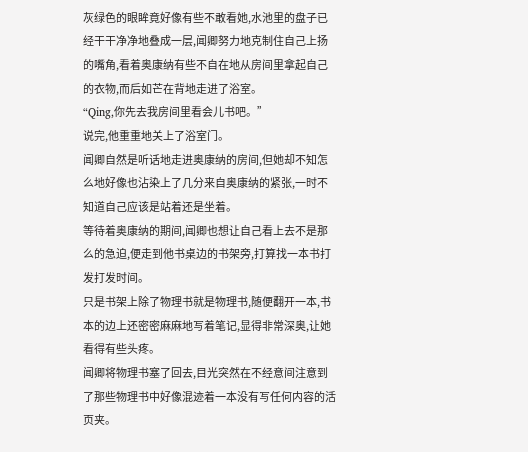灰绿色的眼眸竟好像有些不敢看她,水池里的盘子已经干干净净地叠成一层,闻卿努力地克制住自己上扬的嘴角,看着奥康纳有些不自在地从房间里拿起自己的衣物,而后如芒在背地走进了浴室。
“Qing,你先去我房间里看会儿书吧。”
说完,他重重地关上了浴室门。
闻卿自然是听话地走进奥康纳的房间,但她却不知怎么地好像也沾染上了几分来自奥康纳的紧张,一时不知道自己应该是站着还是坐着。
等待着奥康纳的期间,闻卿也想让自己看上去不是那么的急迫,便走到他书桌边的书架旁,打算找一本书打发打发时间。
只是书架上除了物理书就是物理书,随便翻开一本,书本的边上还密密麻麻地写着笔记,显得非常深奥,让她看得有些头疼。
闻卿将物理书塞了回去,目光突然在不经意间注意到了那些物理书中好像混迹着一本没有写任何内容的活页夹。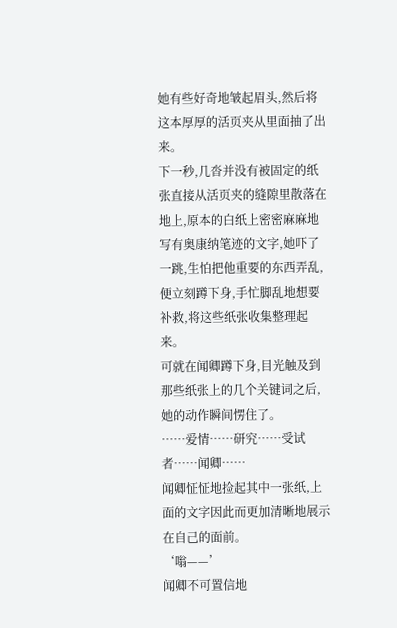她有些好奇地皱起眉头,然后将这本厚厚的活页夹从里面抽了出来。
下一秒,几沓并没有被固定的纸张直接从活页夹的缝隙里散落在地上,原本的白纸上密密麻麻地写有奥康纳笔迹的文字,她吓了一跳,生怕把他重要的东西弄乱,便立刻蹲下身,手忙脚乱地想要补救,将这些纸张收集整理起来。
可就在闻卿蹲下身,目光触及到那些纸张上的几个关键词之后,她的动作瞬间愣住了。
……爱情……研究……受试者……闻卿……
闻卿怔怔地捡起其中一张纸,上面的文字因此而更加清晰地展示在自己的面前。
‘嗡——’
闻卿不可置信地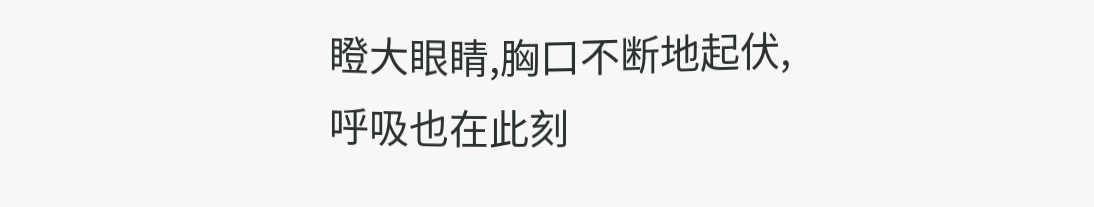瞪大眼睛,胸口不断地起伏,呼吸也在此刻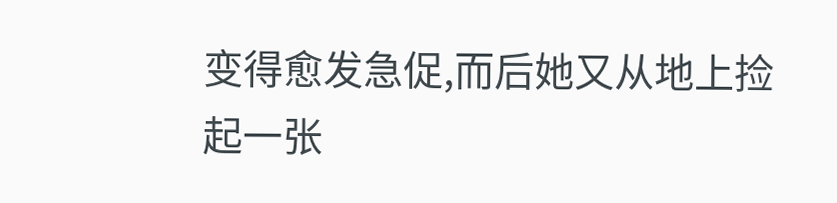变得愈发急促,而后她又从地上捡起一张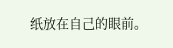纸放在自己的眼前。